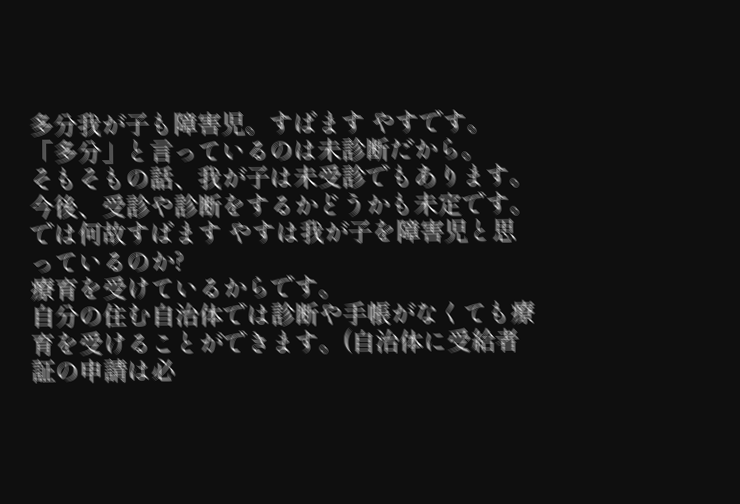多分我が子も障害児。すばます やすです。
「多分」と言っているのは未診断だから。
そもそもの話、我が子は未受診でもあります。
今後、受診や診断をするかどうかも未定です。
では何故すばます やすは我が子を障害児と思っているのか?
療育を受けているからです。
自分の住む自治体では診断や手帳がなくても療育を受けることができます。(自治体に受給者証の申請は必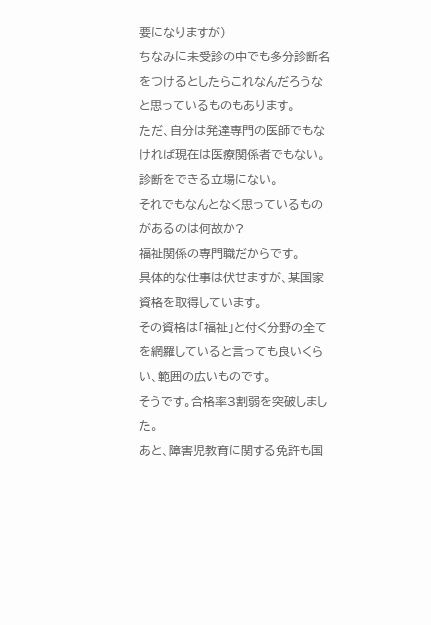要になりますが)
ちなみに未受診の中でも多分診断名をつけるとしたらこれなんだろうなと思っているものもあります。
ただ、自分は発達専門の医師でもなければ現在は医療関係者でもない。
診断をできる立場にない。
それでもなんとなく思っているものがあるのは何故か?
福祉関係の専門職だからです。
具体的な仕事は伏せますが、某国家資格を取得しています。
その資格は「福祉」と付く分野の全てを網羅していると言っても良いくらい、範囲の広いものです。
そうです。合格率3割弱を突破しました。
あと、障害児教育に関する免許も国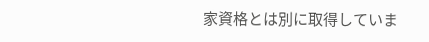家資格とは別に取得していま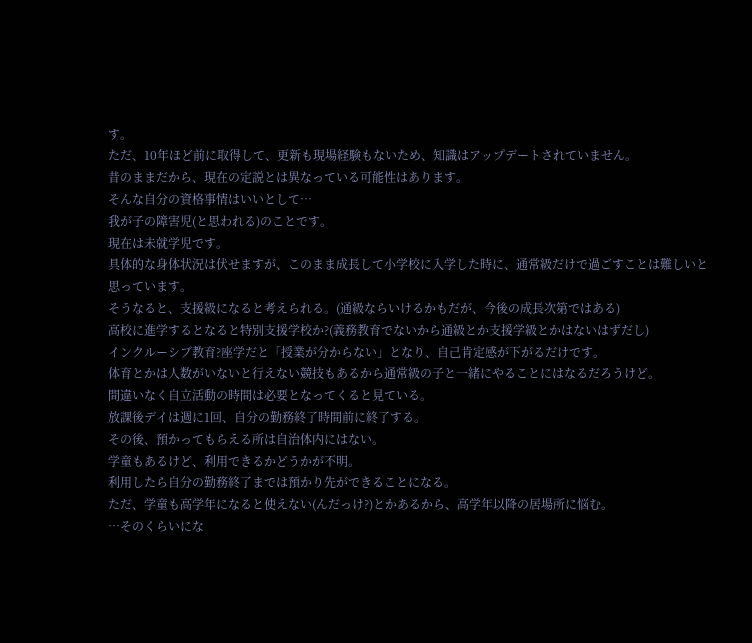す。
ただ、10年ほど前に取得して、更新も現場経験もないため、知識はアップデートされていません。
昔のままだから、現在の定説とは異なっている可能性はあります。
そんな自分の資格事情はいいとして…
我が子の障害児(と思われる)のことです。
現在は未就学児です。
具体的な身体状況は伏せますが、このまま成長して小学校に入学した時に、通常級だけで過ごすことは難しいと思っています。
そうなると、支援級になると考えられる。(通級ならいけるかもだが、今後の成長次第ではある)
高校に進学するとなると特別支援学校か?(義務教育でないから通級とか支援学級とかはないはずだし)
インクルーシブ教育?座学だと「授業が分からない」となり、自己肯定感が下がるだけです。
体育とかは人数がいないと行えない競技もあるから通常級の子と一緒にやることにはなるだろうけど。
間違いなく自立活動の時間は必要となってくると見ている。
放課後デイは週に1回、自分の勤務終了時間前に終了する。
その後、預かってもらえる所は自治体内にはない。
学童もあるけど、利用できるかどうかが不明。
利用したら自分の勤務終了までは預かり先ができることになる。
ただ、学童も高学年になると使えない(んだっけ?)とかあるから、高学年以降の居場所に悩む。
…そのくらいにな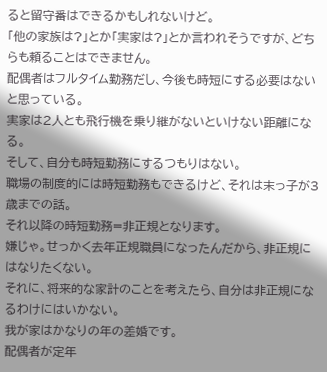ると留守番はできるかもしれないけど。
「他の家族は?」とか「実家は?」とか言われそうですが、どちらも頼ることはできません。
配偶者はフルタイム勤務だし、今後も時短にする必要はないと思っている。
実家は2人とも飛行機を乗り継がないといけない距離になる。
そして、自分も時短勤務にするつもりはない。
職場の制度的には時短勤務もできるけど、それは末っ子が3歳までの話。
それ以降の時短勤務=非正規となります。
嫌じゃ。せっかく去年正規職員になったんだから、非正規にはなりたくない。
それに、将来的な家計のことを考えたら、自分は非正規になるわけにはいかない。
我が家はかなりの年の差婚です。
配偶者が定年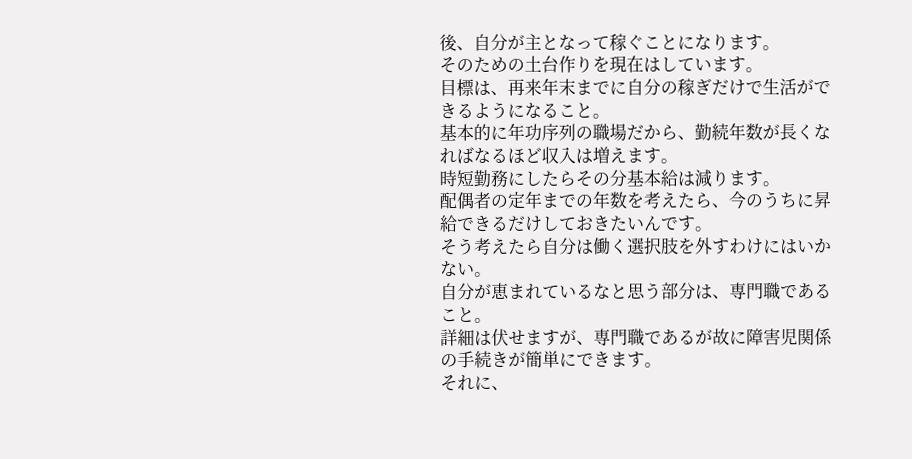後、自分が主となって稼ぐことになります。
そのための土台作りを現在はしています。
目標は、再来年末までに自分の稼ぎだけで生活ができるようになること。
基本的に年功序列の職場だから、勤続年数が長くなればなるほど収入は増えます。
時短勤務にしたらその分基本給は減ります。
配偶者の定年までの年数を考えたら、今のうちに昇給できるだけしておきたいんです。
そう考えたら自分は働く選択肢を外すわけにはいかない。
自分が恵まれているなと思う部分は、専門職であること。
詳細は伏せますが、専門職であるが故に障害児関係の手続きが簡単にできます。
それに、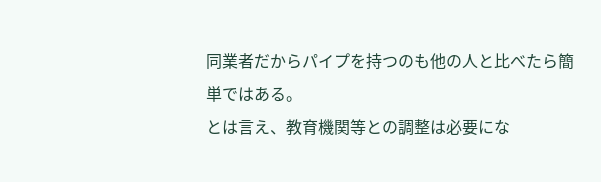同業者だからパイプを持つのも他の人と比べたら簡単ではある。
とは言え、教育機関等との調整は必要にな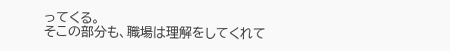ってくる。
そこの部分も、職場は理解をしてくれて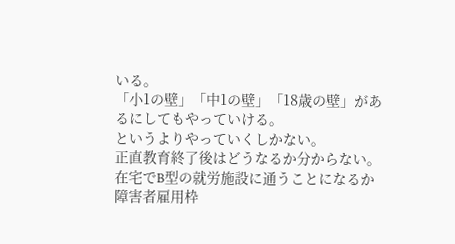いる。
「小1の壁」「中1の壁」「18歳の壁」があるにしてもやっていける。
というよりやっていくしかない。
正直教育終了後はどうなるか分からない。
在宅でB型の就労施設に通うことになるか
障害者雇用枠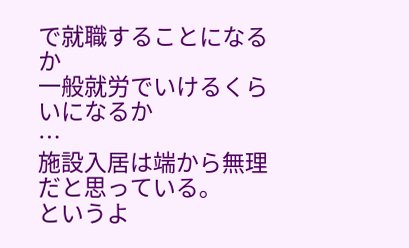で就職することになるか
一般就労でいけるくらいになるか
…
施設入居は端から無理だと思っている。
というよ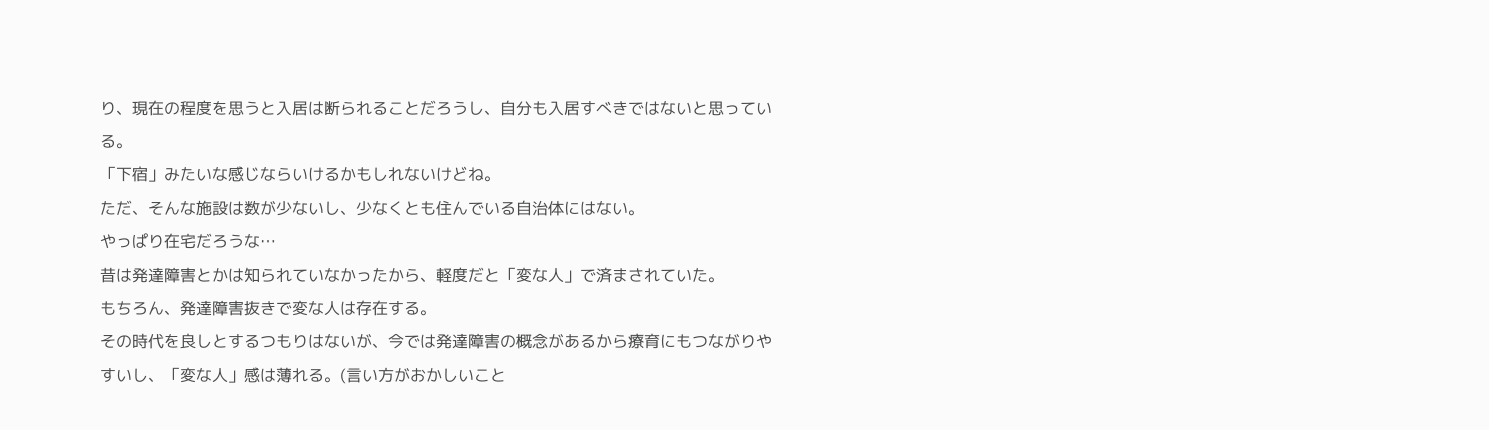り、現在の程度を思うと入居は断られることだろうし、自分も入居すべきではないと思っている。
「下宿」みたいな感じならいけるかもしれないけどね。
ただ、そんな施設は数が少ないし、少なくとも住んでいる自治体にはない。
やっぱり在宅だろうな…
昔は発達障害とかは知られていなかったから、軽度だと「変な人」で済まされていた。
もちろん、発達障害抜きで変な人は存在する。
その時代を良しとするつもりはないが、今では発達障害の概念があるから療育にもつながりやすいし、「変な人」感は薄れる。(言い方がおかしいこと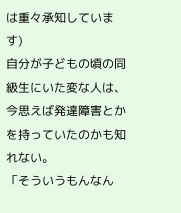は重々承知しています)
自分が子どもの頃の同級生にいた変な人は、今思えば発達障害とかを持っていたのかも知れない。
「そういうもんなん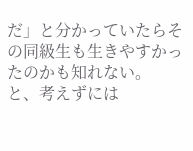だ」と分かっていたらその同級生も生きやすかったのかも知れない。
と、考えずには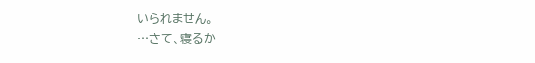いられません。
…さて、寝るか